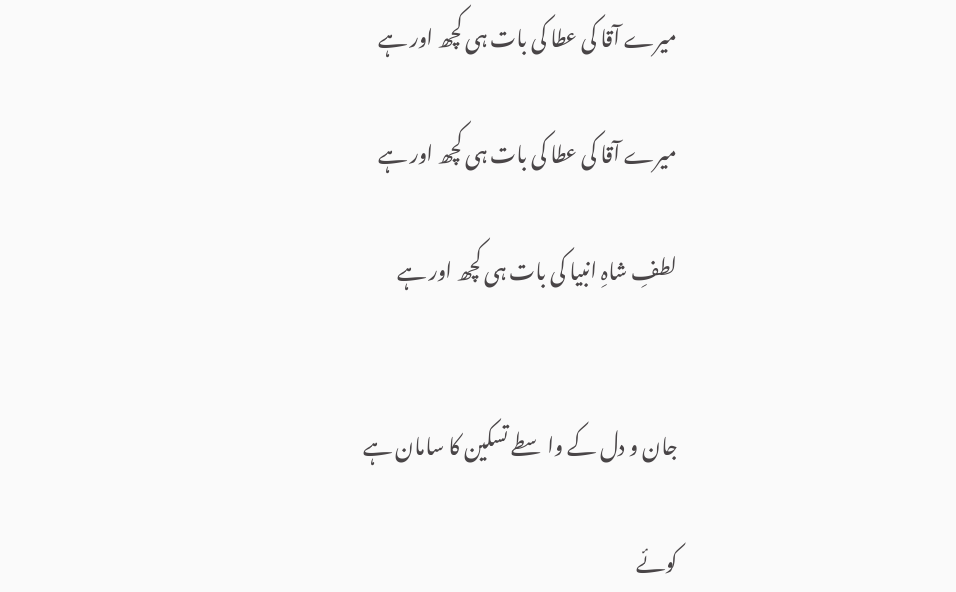میرے آقا کی عطا کی بات ہی کچھ اور ہے

میرے آقا کی عطا کی بات ہی کچھ اور ہے

لطفِ شاہِ انبیا کی بات ہی کچھ اور ہے


جان و دل کے واسطے تسکین کا سامان ہے

کوئے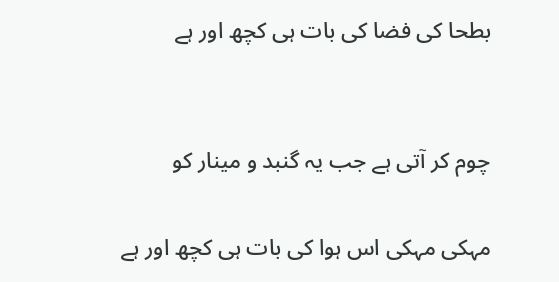بطحا کی فضا کی بات ہی کچھ اور ہے


چوم کر آتی ہے جب یہ گنبد و مینار کو

مہکی مہکی اس ہوا کی بات ہی کچھ اور ہے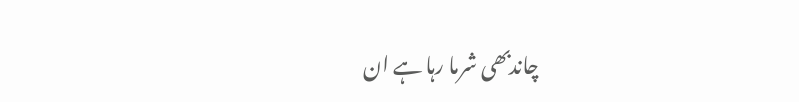چاندبھی شرما رہا ہے ان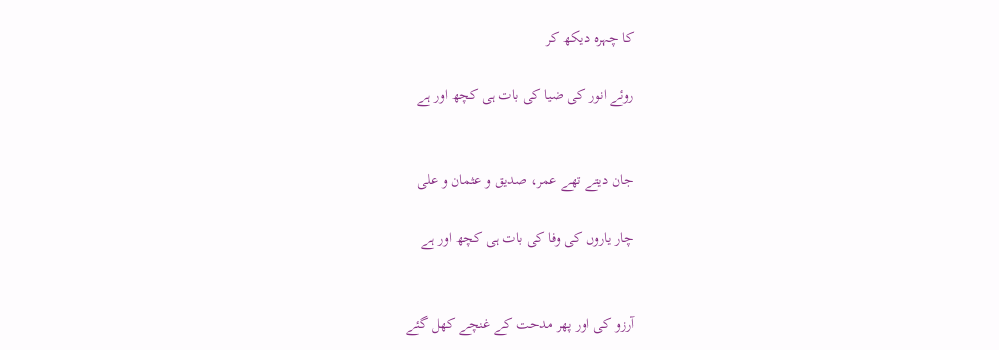کا چہرہ دیکھ کر

روئے انور کی ضیا کی بات ہی کچھ اور ہے


جان دیتے تھے عمر، صدیق و عثمان و علی

چار یاروں کی وفا کی بات ہی کچھ اور ہے


آرزو کی اور پھر مدحت کے غنچے کھل گئے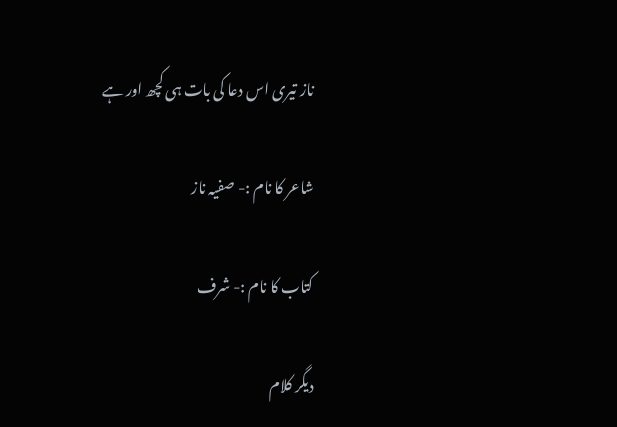ناز تیری اس دعا کی بات ہی کچھ اور ہے

شاعر کا نام :- صفیہ ناز

کتاب کا نام :- شرف

دیگر کلام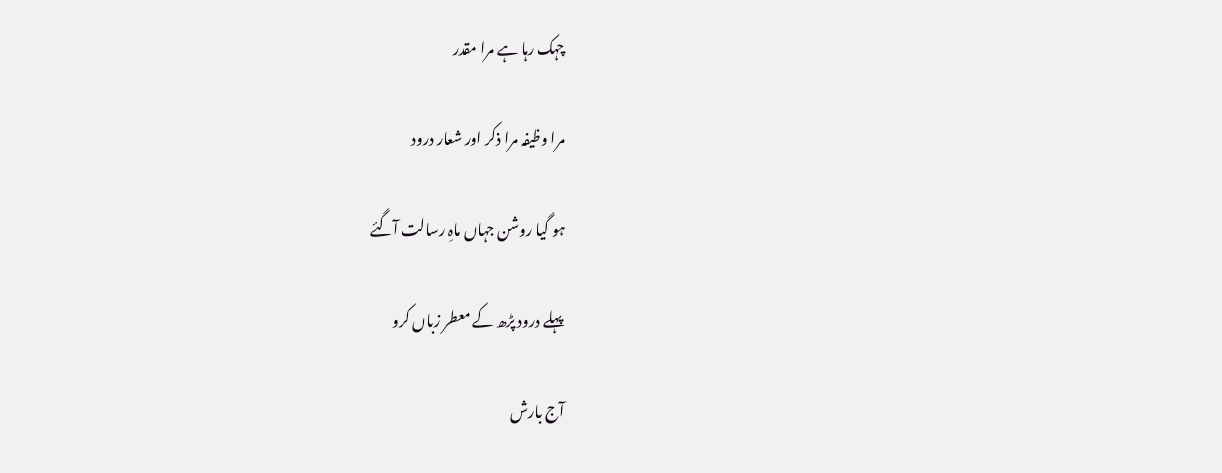چہک رہا ہے مرا مقدر

مرا وظیفہ مرا ذکر اور شعار درود

ہو گیا روشن جہاں ماہِ رسالت آگئے

پہلے درود پڑھ کے معطر زباں کرو

آج بارش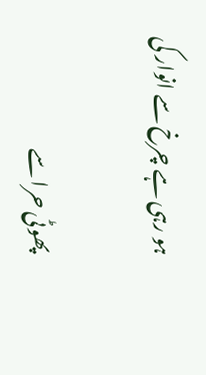ہو رہی ہے چرخ سے انوار کی

پھوٹی حرا سے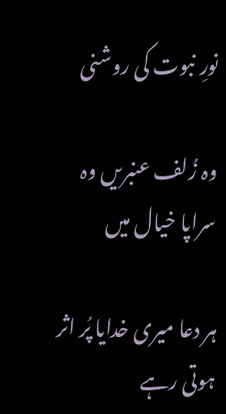نورِ نبوت کی روشنی

وہ زُلف عنبریں وہ سراپا خیال میں

ہر دعا میری خدایا پُر اثر ہوتی رہے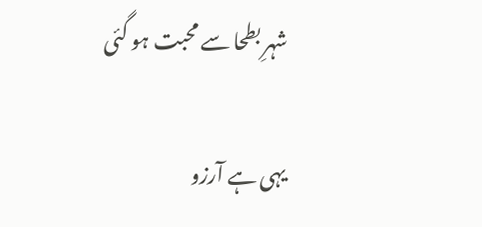شہرِ بطحا سے محبت ہو گئی

یہی ہے آرزو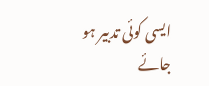ایسی کوئی تدبیر ہو جائے